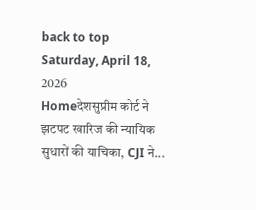back to top
Saturday, April 18, 2026
Homeदेशसुप्रीम कोर्ट ने झटपट खारिज की न्यायिक सुधारों की याचिका, CJI ने...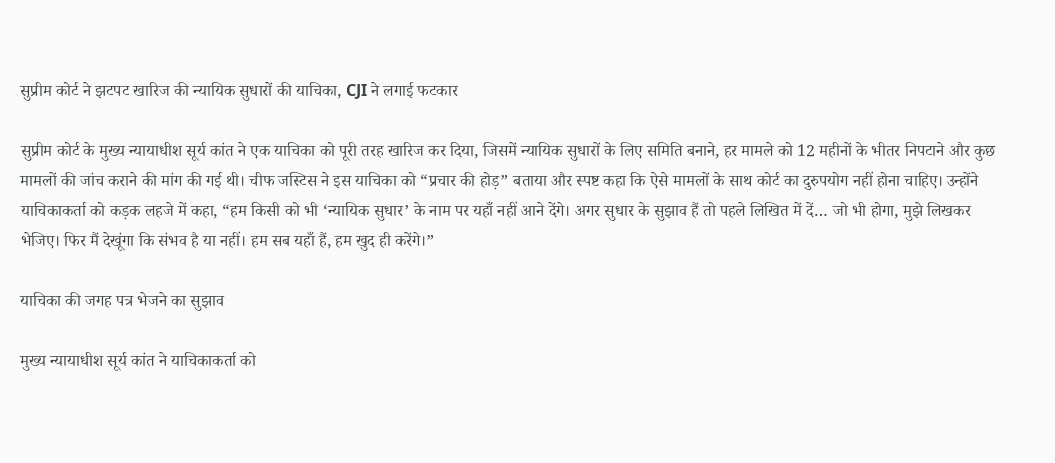सुप्रीम कोर्ट ने झटपट खारिज की न्यायिक सुधारों की याचिका, CJI ने लगाई फटकार

सुप्रीम कोर्ट के मुख्य न्यायाधीश सूर्य कांत ने एक याचिका को पूरी तरह खारिज कर दिया, जिसमें न्यायिक सुधारों के लिए समिति बनाने, हर मामले को 12 महीनों के भीतर निपटाने और कुछ मामलों की जांच कराने की मांग की गई थी। चीफ जस्टिस ने इस याचिका को “प्रचार की होड़” बताया और स्पष्ट कहा कि ऐसे मामलों के साथ कोर्ट का दुरुपयोग नहीं होना चाहिए। उन्होंने याचिकाकर्ता को कड़क लहजे में कहा, “हम किसी को भी ‘न्यायिक सुधार’ के नाम पर यहाँ नहीं आने देंगे। अगर सुधार के सुझाव हैं तो पहले लिखित में दें… जो भी होगा, मुझे लिखकर भेजिए। फिर मैं देखूंगा कि संभव है या नहीं। हम सब यहाँ हैं, हम खुद ही करेंगे।”

याचिका की जगह पत्र भेजने का सुझाव

मुख्य न्यायाधीश सूर्य कांत ने याचिकाकर्ता को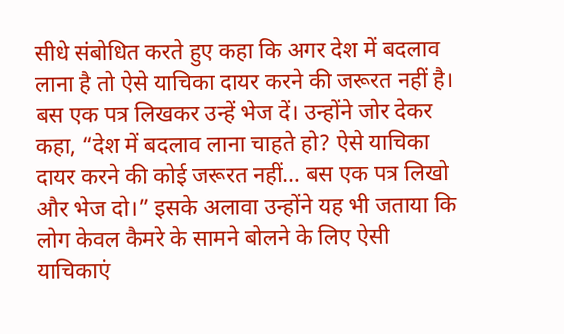सीधे संबोधित करते हुए कहा कि अगर देश में बदलाव लाना है तो ऐसे याचिका दायर करने की जरूरत नहीं है। बस एक पत्र लिखकर उन्हें भेज दें। उन्होंने जोर देकर कहा, “देश में बदलाव लाना चाहते हो? ऐसे याचिका दायर करने की कोई जरूरत नहीं… बस एक पत्र लिखो और भेज दो।” इसके अलावा उन्होंने यह भी जताया कि लोग केवल कैमरे के सामने बोलने के लिए ऐसी याचिकाएं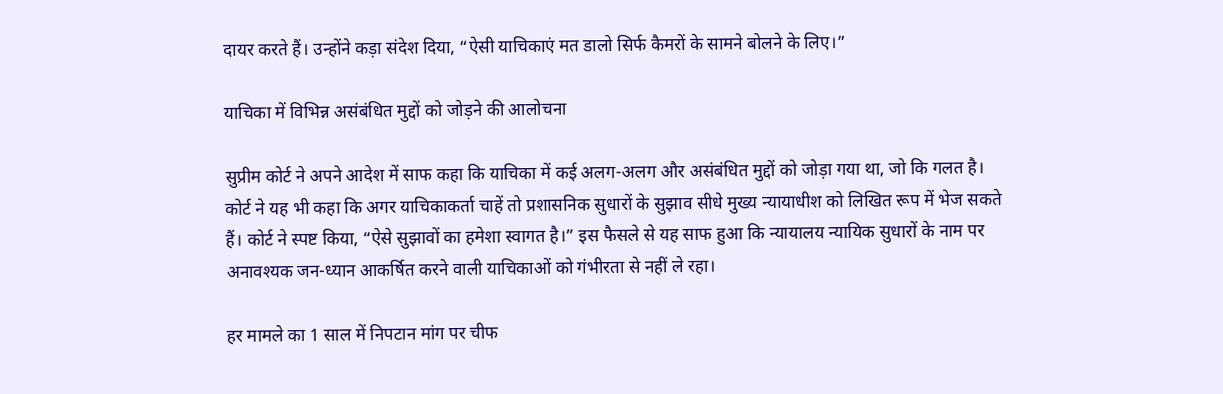दायर करते हैं। उन्होंने कड़ा संदेश दिया, “ऐसी याचिकाएं मत डालो सिर्फ कैमरों के सामने बोलने के लिए।”

याचिका में विभिन्न असंबंधित मुद्दों को जोड़ने की आलोचना

सुप्रीम कोर्ट ने अपने आदेश में साफ कहा कि याचिका में कई अलग-अलग और असंबंधित मुद्दों को जोड़ा गया था, जो कि गलत है। कोर्ट ने यह भी कहा कि अगर याचिकाकर्ता चाहें तो प्रशासनिक सुधारों के सुझाव सीधे मुख्य न्यायाधीश को लिखित रूप में भेज सकते हैं। कोर्ट ने स्पष्ट किया, “ऐसे सुझावों का हमेशा स्वागत है।” इस फैसले से यह साफ हुआ कि न्यायालय न्यायिक सुधारों के नाम पर अनावश्यक जन-ध्यान आकर्षित करने वाली याचिकाओं को गंभीरता से नहीं ले रहा।

हर मामले का 1 साल में निपटान मांग पर चीफ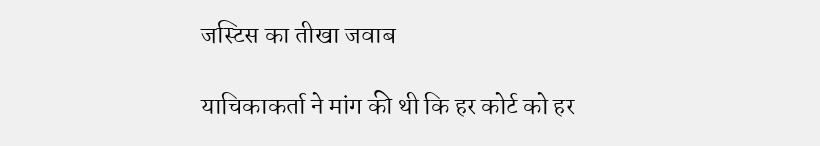जस्टिस का तीखा जवाब

याचिकाकर्ता ने मांग की थी कि हर कोर्ट को हर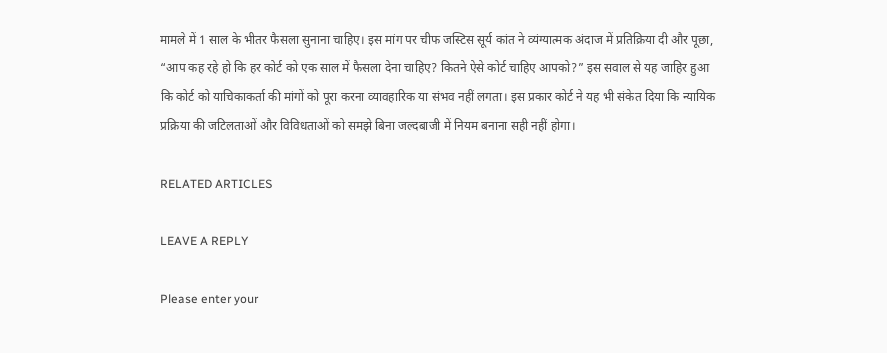मामले में 1 साल के भीतर फैसला सुनाना चाहिए। इस मांग पर चीफ जस्टिस सूर्य कांत ने व्यंग्यात्मक अंदाज में प्रतिक्रिया दी और पूछा, “आप कह रहे हो कि हर कोर्ट को एक साल में फैसला देना चाहिए? कितने ऐसे कोर्ट चाहिए आपको?” इस सवाल से यह जाहिर हुआ कि कोर्ट को याचिकाकर्ता की मांगों को पूरा करना व्यावहारिक या संभव नहीं लगता। इस प्रकार कोर्ट ने यह भी संकेत दिया कि न्यायिक प्रक्रिया की जटिलताओं और विविधताओं को समझे बिना जल्दबाजी में नियम बनाना सही नहीं होगा।

RELATED ARTICLES

LEAVE A REPLY

Please enter your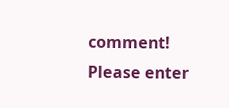comment!
Please enter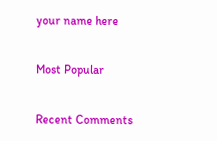your name here

Most Popular

Recent Comments